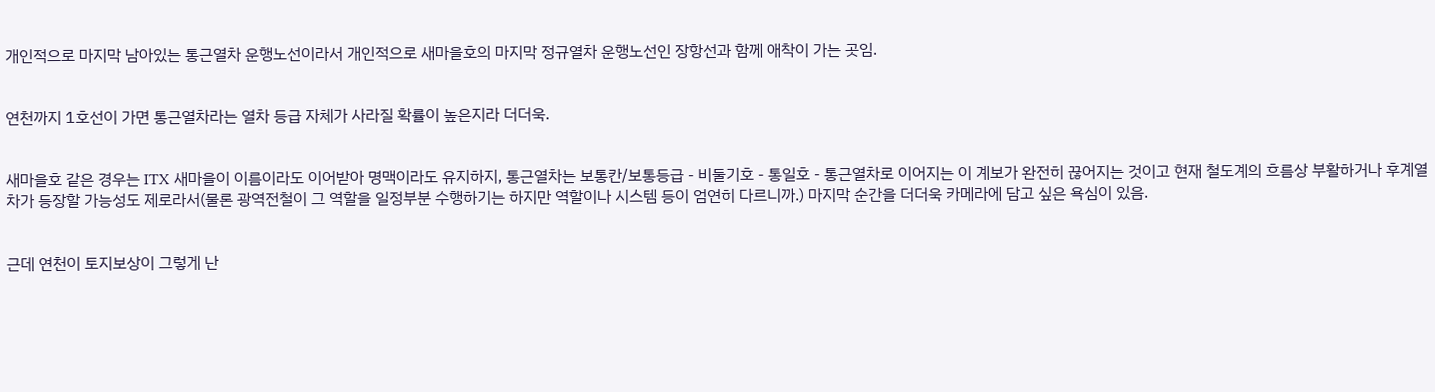개인적으로 마지막 남아있는 통근열차 운행노선이라서 개인적으로 새마을호의 마지막 정규열차 운행노선인 장항선과 함께 애착이 가는 곳임.


연천까지 1호선이 가면 통근열차라는 열차 등급 자체가 사라질 확률이 높은지라 더더욱.


새마을호 같은 경우는 ITX 새마을이 이름이라도 이어받아 명맥이라도 유지하지, 통근열차는 보통칸/보통등급 - 비둘기호 - 통일호 - 통근열차로 이어지는 이 계보가 완전히 끊어지는 것이고 현재 철도계의 흐름상 부활하거나 후계열차가 등장할 가능성도 제로라서(물론 광역전철이 그 역할을 일정부분 수행하기는 하지만 역할이나 시스템 등이 엄연히 다르니까.) 마지막 순간을 더더욱 카메라에 담고 싶은 욕심이 있음.


근데 연천이 토지보상이 그렇게 난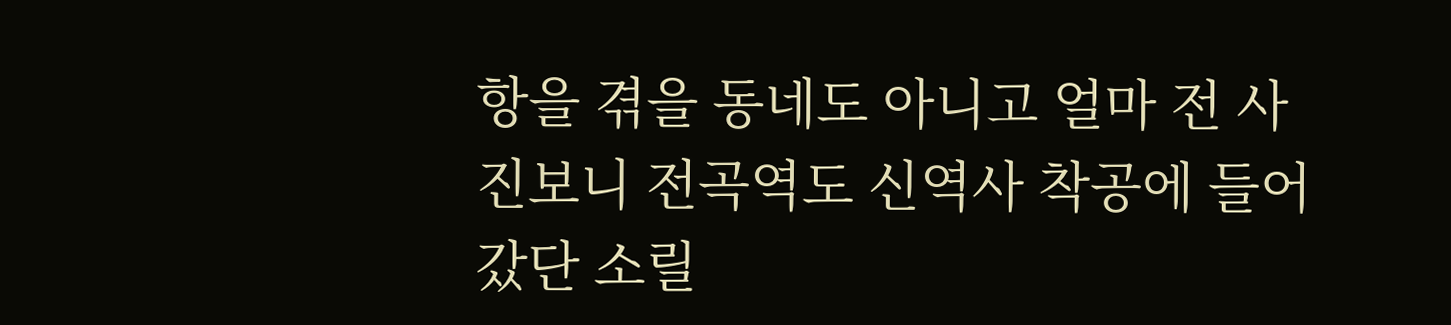항을 겪을 동네도 아니고 얼마 전 사진보니 전곡역도 신역사 착공에 들어갔단 소릴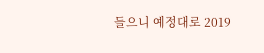들으니 예정대로 2019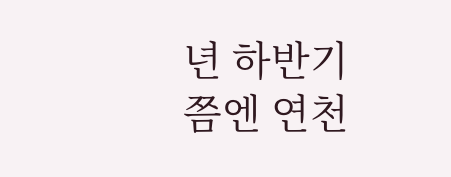년 하반기 쯤엔 연천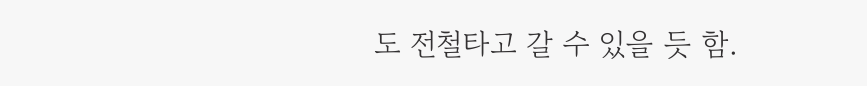도 전철타고 갈 수 있을 듯 함.